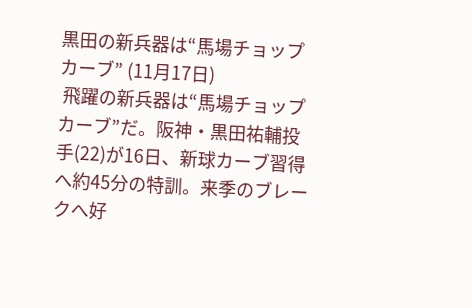黒田の新兵器は“馬場チョップカーブ” (11月17日)
 飛躍の新兵器は“馬場チョップカーブ”だ。阪神・黒田祐輔投手(22)が16日、新球カーブ習得へ約45分の特訓。来季のブレークへ好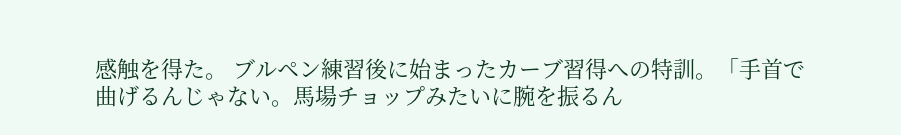感触を得た。 ブルペン練習後に始まったカーブ習得への特訓。「手首で曲げるんじゃない。馬場チョップみたいに腕を振るん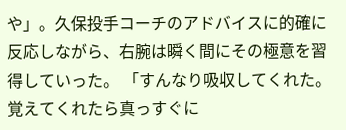や」。久保投手コーチのアドバイスに的確に反応しながら、右腕は瞬く間にその極意を習得していった。 「すんなり吸収してくれた。覚えてくれたら真っすぐに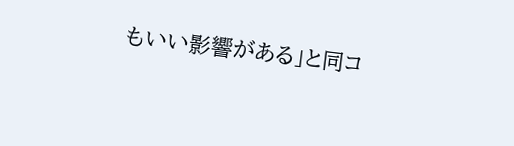もいい影響がある」と同コ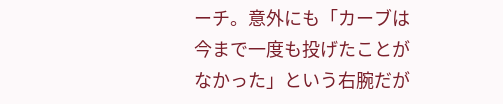ーチ。意外にも「カーブは今まで一度も投げたことがなかった」という右腕だが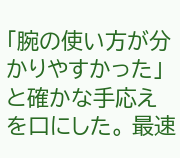「腕の使い方が分かりやすかった」と確かな手応えを口にした。 最速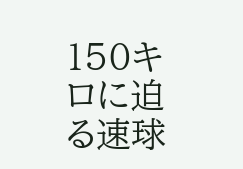150キロに迫る速球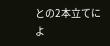との2本立てによ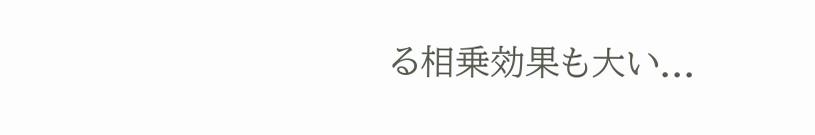る相乗効果も大い...